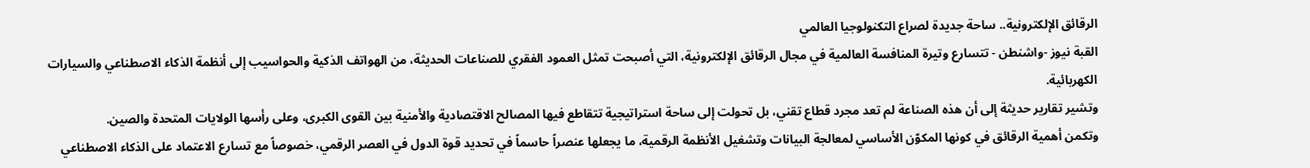الرقائق الإلكترونية.. ساحة جديدة لصراع التكنولوجيا العالمي
القبة نيوز -واشنطن - تتسارع وتيرة المنافسة العالمية في مجال الرقائق الإلكترونية، التي أصبحت تمثل العمود الفقري للصناعات الحديثة، من الهواتف الذكية والحواسيب إلى أنظمة الذكاء الاصطناعي والسيارات الكهربائية.
وتشير تقارير حديثة إلى أن هذه الصناعة لم تعد مجرد قطاع تقني، بل تحولت إلى ساحة استراتيجية تتقاطع فيها المصالح الاقتصادية والأمنية بين القوى الكبرى، وعلى رأسها الولايات المتحدة والصين.
وتكمن أهمية الرقائق في كونها المكوّن الأساسي لمعالجة البيانات وتشغيل الأنظمة الرقمية، ما يجعلها عنصراً حاسماً في تحديد قوة الدول في العصر الرقمي، خصوصاً مع تسارع الاعتماد على الذكاء الاصطناعي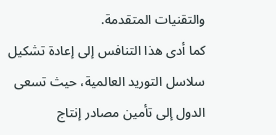والتقنيات المتقدمة.
كما أدى هذا التنافس إلى إعادة تشكيل سلاسل التوريد العالمية، حيث تسعى الدول إلى تأمين مصادر إنتاج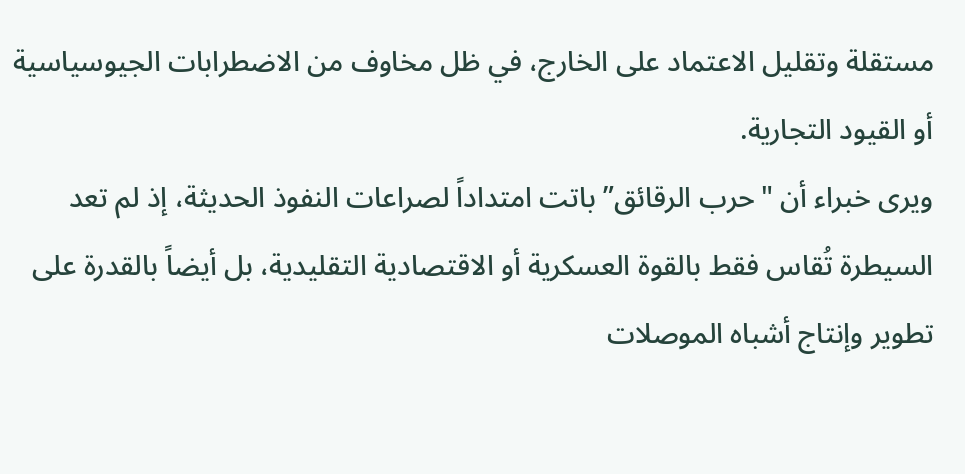مستقلة وتقليل الاعتماد على الخارج، في ظل مخاوف من الاضطرابات الجيوسياسية أو القيود التجارية.
ويرى خبراء أن "حرب الرقائق” باتت امتداداً لصراعات النفوذ الحديثة، إذ لم تعد السيطرة تُقاس فقط بالقوة العسكرية أو الاقتصادية التقليدية، بل أيضاً بالقدرة على تطوير وإنتاج أشباه الموصلات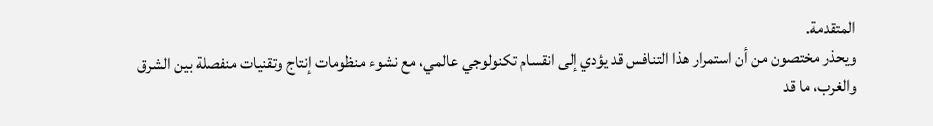المتقدمة.
ويحذر مختصون من أن استمرار هذا التنافس قد يؤدي إلى انقسام تكنولوجي عالمي، مع نشوء منظومات إنتاج وتقنيات منفصلة بين الشرق والغرب، ما قد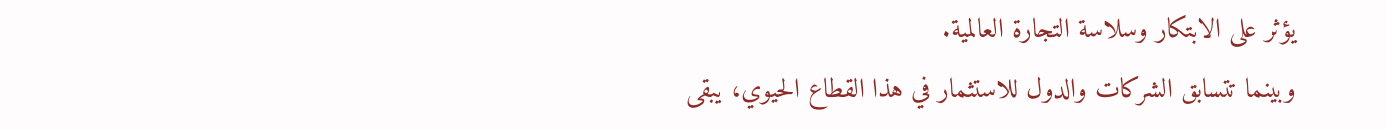يؤثر على الابتكار وسلاسة التجارة العالمية.
وبينما تتسابق الشركات والدول للاستثمار في هذا القطاع الحيوي، يبقى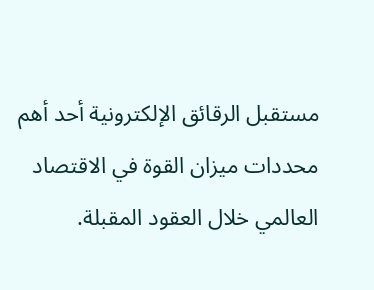مستقبل الرقائق الإلكترونية أحد أهم محددات ميزان القوة في الاقتصاد العالمي خلال العقود المقبلة.